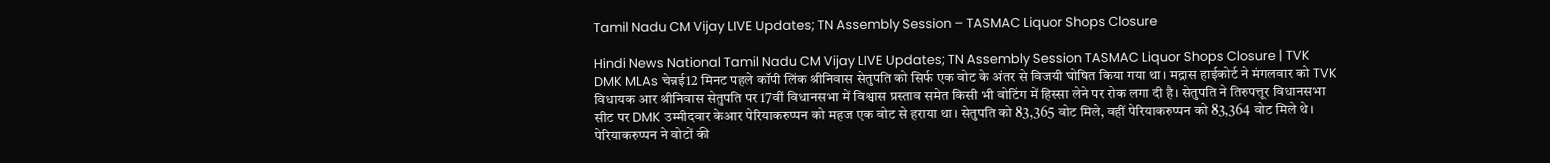Tamil Nadu CM Vijay LIVE Updates; TN Assembly Session – TASMAC Liquor Shops Closure

Hindi News National Tamil Nadu CM Vijay LIVE Updates; TN Assembly Session TASMAC Liquor Shops Closure | TVK DMK MLAs चेन्नई12 मिनट पहले कॉपी लिंक श्रीनिवास सेतुपति को सिर्फ एक वोट के अंतर से विजयी घोषित किया गया था। मद्रास हाईकोर्ट ने मंगलवार को TVK विधायक आर श्रीनिवास सेतुपति पर 17वीं विधानसभा में विश्वास प्रस्ताव समेत किसी भी वोटिंग में हिस्सा लेने पर रोक लगा दी है। सेतुपति ने तिरुपत्तूर विधानसभा सीट पर DMK उम्मीदवार केआर पेरियाकरुप्पन को महज एक वोट से हराया था। सेतुपति को 83,365 वोट मिले, वहीं पेरियाकरुप्पन को 83,364 वोट मिले थे। पेरियाकरुप्पन ने वोटों की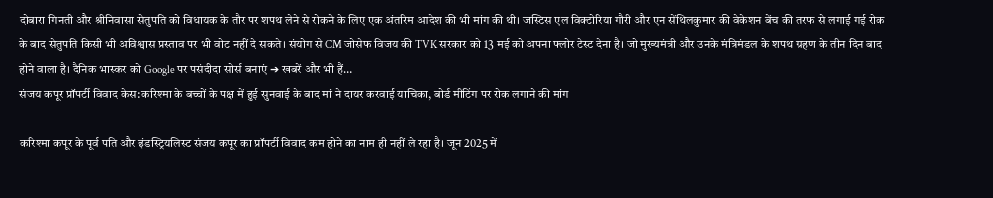दोबारा गिनती और श्रीनिवासा सेतुपति को विधायक के तौर पर शपथ लेने से रोकने के लिए एक अंतरिम आदेश की भी मांग की थी। जस्टिस एल विक्टोरिया गौरी और एन सेंथिलकुमार की वेकेशन बेंच की तरफ से लगाई गई रोक के बाद सेतुपति किसी भी अविश्वास प्रस्ताव पर भी वोट नहीं दे सकते। संयोग से CM जोसेफ विजय की TVK सरकार को 13 मई को अपना फ्लोर टेस्ट देना है। जो मुख्यमंत्री और उनके मंत्रिमंडल के शपथ ग्रहण के तीन दिन बाद होने वाला है। दैनिक भास्कर को Google पर पसंदीदा सोर्स बनाएं ➔ खबरें और भी हैं…
संजय कपूर प्रॉपर्टी विवाद केस:करिश्मा के बच्चों के पक्ष में हुई सुनवाई के बाद मां ने दायर करवाई याचिका, बोर्ड मीटिंग पर रोक लगाने की मांग

करिश्मा कपूर के पूर्व पति और इंडस्ट्रियलिस्ट संजय कपूर का प्रॉपर्टी विवाद कम होने का नाम ही नहीं ले रहा है। जून 2025 में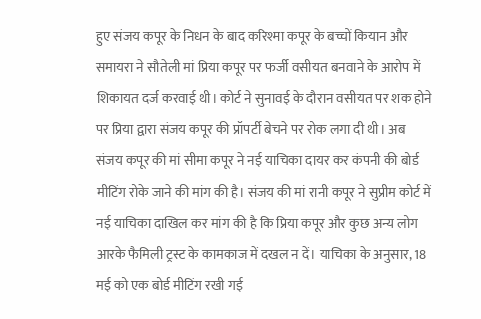हुए संजय कपूर के निधन के बाद करिश्मा कपूर के बच्चों कियान और समायरा ने सौतेली मां प्रिया कपूर पर फर्जी वसीयत बनवाने के आरोप में शिकायत दर्ज करवाई थी। कोर्ट ने सुनावई के दौरान वसीयत पर शक होने पर प्रिया द्वारा संजय कपूर की प्रॉपर्टी बेचने पर रोक लगा दी थी। अब संजय कपूर की मां सीमा कपूर ने नई याचिका दायर कर कंपनी की बोर्ड मीटिंग रोके जाने की मांग की है। संजय की मां रानी कपूर ने सुप्रीम कोर्ट में नई याचिका दाखिल कर मांग की है कि प्रिया कपूर और कुछ अन्य लोग आरके फैमिली ट्रस्ट के कामकाज में दखल न दें। याचिका के अनुसार, 18 मई को एक बोर्ड मीटिंग रखी गई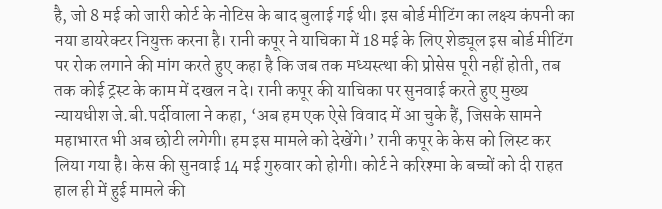है, जो 8 मई को जारी कोर्ट के नोटिस के बाद बुलाई गई थी। इस बोर्ड मीटिंग का लक्ष्य कंपनी का नया डायरेक्टर नियुक्त करना है। रानी कपूर ने याचिका में 18 मई के लिए शेड्यूल इस बोर्ड मीटिंग पर रोक लगाने की मांग करते हुए कहा है कि जब तक मध्यस्त्था की प्रोसेस पूरी नहीं होती, तब तक कोई ट्रस्ट के काम में दखल न दे। रानी कपूर की याचिका पर सुनवाई करते हुए मुख्य न्यायधीश जे.बी.पर्दीवाला ने कहा, ‘अब हम एक ऐसे विवाद में आ चुके हैं, जिसके सामने महाभारत भी अब छोटी लगेगी। हम इस मामले को देखेंगे।’ रानी कपूर के केस को लिस्ट कर लिया गया है। केस की सुनवाई 14 मई गुरुवार को होगी। कोर्ट ने करिश्मा के बच्चों को दी राहत हाल ही में हुई मामले की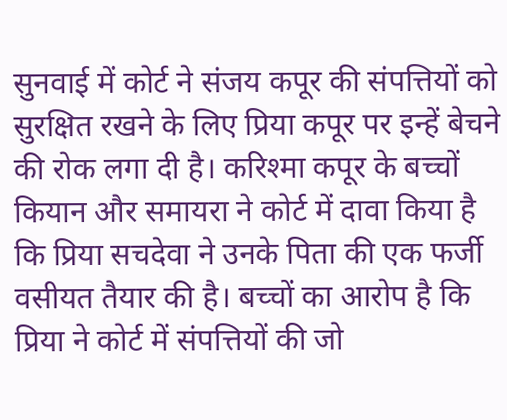सुनवाई में कोर्ट ने संजय कपूर की संपत्तियों को सुरक्षित रखने के लिए प्रिया कपूर पर इन्हें बेचने की रोक लगा दी है। करिश्मा कपूर के बच्चों कियान और समायरा ने कोर्ट में दावा किया है कि प्रिया सचदेवा ने उनके पिता की एक फर्जी वसीयत तैयार की है। बच्चों का आरोप है कि प्रिया ने कोर्ट में संपत्तियों की जो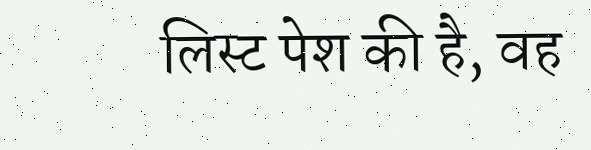लिस्ट पेश की है, वह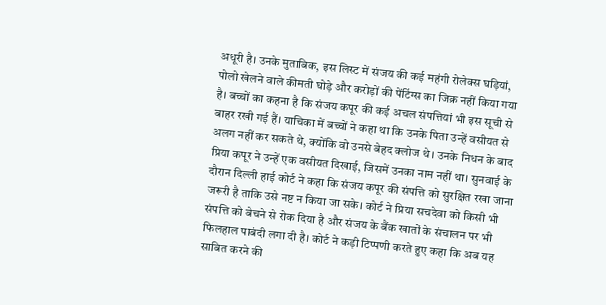अधूरी है। उनके मुताबिक, इस लिस्ट में संजय की कई महंगी रोलेक्स घड़ियां, पोलो खेलने वाले कीमती घोड़े और करोड़ों की पेंटिंग्स का जिक्र नहीं किया गया है। बच्चों का कहना है कि संजय कपूर की कई अचल संपत्तियां भी इस सूची से बाहर रखी गई हैं। याचिका में बच्चों ने कहा था कि उनके पिता उन्हें वसीयत से अलग नहीं कर सकते थे, क्योंकि वो उनसे बेहद क्लोज थे। उनके निधन के बाद प्रिया कपूर ने उन्हें एक वसीयत दिखाई, जिसमें उनका नाम नहीं था। सुनवाई के दौरान दिल्ली हाई कोर्ट ने कहा कि संजय कपूर की संपत्ति को सुरक्षित रखा जाना जरूरी है ताकि उसे नष्ट न किया जा सके। कोर्ट ने प्रिया सचदेवा को किसी भी संपत्ति को बेचने से रोक दिया है और संजय के बैंक खातों के संचालन पर भी फिलहाल पाबंदी लगा दी है। कोर्ट ने कड़ी टिप्पणी करते हुए कहा कि अब यह साबित करने की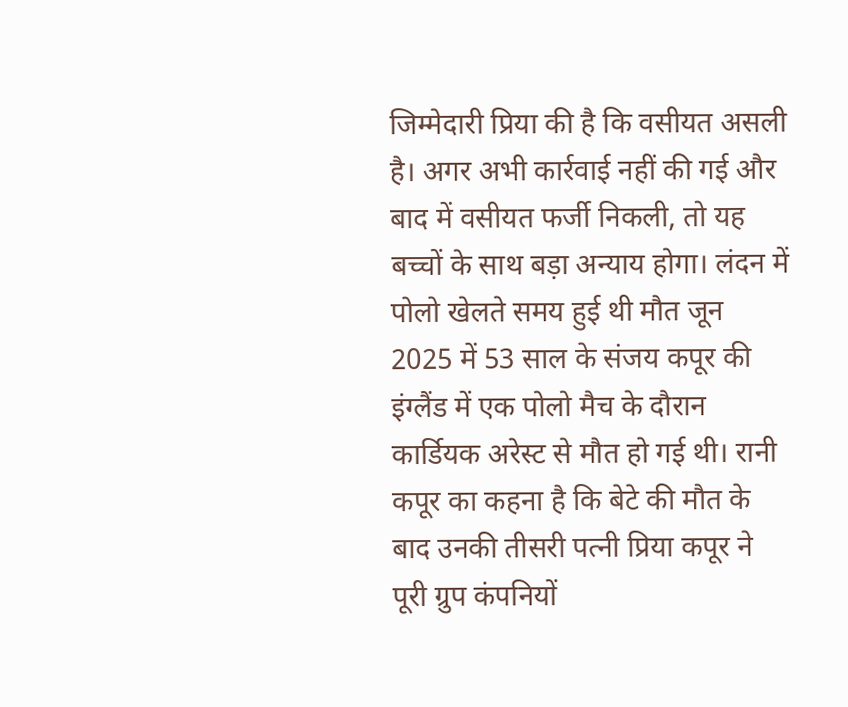जिम्मेदारी प्रिया की है कि वसीयत असली है। अगर अभी कार्रवाई नहीं की गई और बाद में वसीयत फर्जी निकली, तो यह बच्चों के साथ बड़ा अन्याय होगा। लंदन में पोलो खेलते समय हुई थी मौत जून 2025 में 53 साल के संजय कपूर की इंग्लैंड में एक पोलो मैच के दौरान कार्डियक अरेस्ट से मौत हो गई थी। रानी कपूर का कहना है कि बेटे की मौत के बाद उनकी तीसरी पत्नी प्रिया कपूर ने पूरी ग्रुप कंपनियों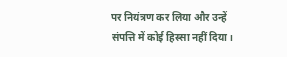पर नियंत्रण कर लिया और उन्हें संपत्ति में कोई हिस्सा नहीं दिया।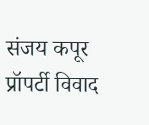संजय कपूर प्रॉपर्टी विवाद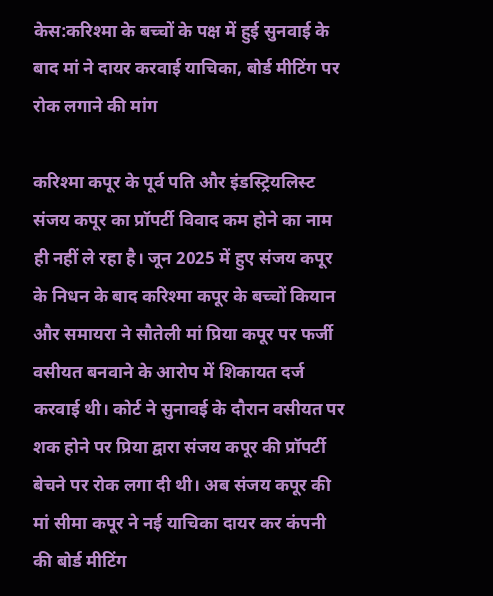केस:करिश्मा के बच्चों के पक्ष में हुई सुनवाई के बाद मां ने दायर करवाई याचिका, बोर्ड मीटिंग पर रोक लगाने की मांग

करिश्मा कपूर के पूर्व पति और इंडस्ट्रियलिस्ट संजय कपूर का प्रॉपर्टी विवाद कम होने का नाम ही नहीं ले रहा है। जून 2025 में हुए संजय कपूर के निधन के बाद करिश्मा कपूर के बच्चों कियान और समायरा ने सौतेली मां प्रिया कपूर पर फर्जी वसीयत बनवाने के आरोप में शिकायत दर्ज करवाई थी। कोर्ट ने सुनावई के दौरान वसीयत पर शक होने पर प्रिया द्वारा संजय कपूर की प्रॉपर्टी बेचने पर रोक लगा दी थी। अब संजय कपूर की मां सीमा कपूर ने नई याचिका दायर कर कंपनी की बोर्ड मीटिंग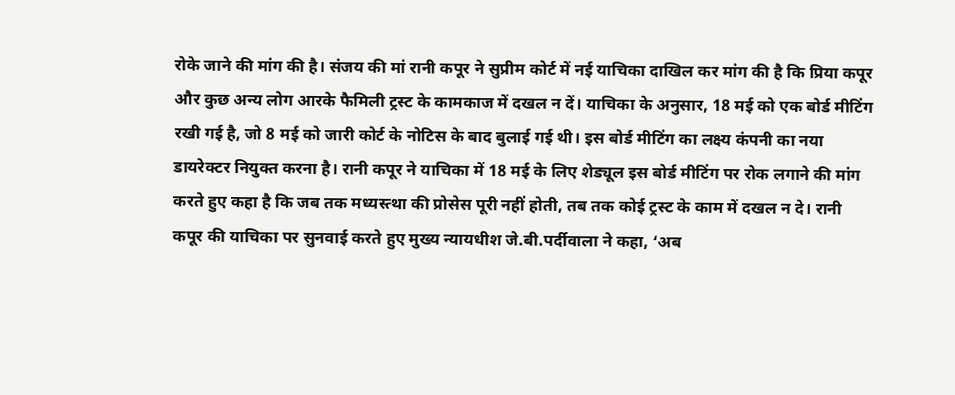रोके जाने की मांग की है। संजय की मां रानी कपूर ने सुप्रीम कोर्ट में नई याचिका दाखिल कर मांग की है कि प्रिया कपूर और कुछ अन्य लोग आरके फैमिली ट्रस्ट के कामकाज में दखल न दें। याचिका के अनुसार, 18 मई को एक बोर्ड मीटिंग रखी गई है, जो 8 मई को जारी कोर्ट के नोटिस के बाद बुलाई गई थी। इस बोर्ड मीटिंग का लक्ष्य कंपनी का नया डायरेक्टर नियुक्त करना है। रानी कपूर ने याचिका में 18 मई के लिए शेड्यूल इस बोर्ड मीटिंग पर रोक लगाने की मांग करते हुए कहा है कि जब तक मध्यस्त्था की प्रोसेस पूरी नहीं होती, तब तक कोई ट्रस्ट के काम में दखल न दे। रानी कपूर की याचिका पर सुनवाई करते हुए मुख्य न्यायधीश जे.बी.पर्दीवाला ने कहा, ‘अब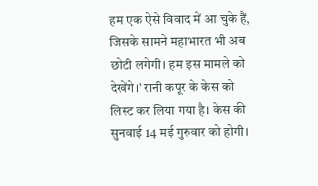हम एक ऐसे विवाद में आ चुके हैं, जिसके सामने महाभारत भी अब छोटी लगेगी। हम इस मामले को देखेंगे।’ रानी कपूर के केस को लिस्ट कर लिया गया है। केस की सुनवाई 14 मई गुरुवार को होगी।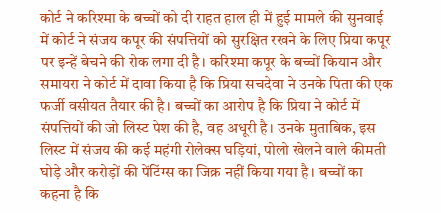कोर्ट ने करिश्मा के बच्चों को दी राहत हाल ही में हुई मामले की सुनवाई में कोर्ट ने संजय कपूर की संपत्तियों को सुरक्षित रखने के लिए प्रिया कपूर पर इन्हें बेचने की रोक लगा दी है। करिश्मा कपूर के बच्चों कियान और समायरा ने कोर्ट में दावा किया है कि प्रिया सचदेवा ने उनके पिता की एक फर्जी वसीयत तैयार की है। बच्चों का आरोप है कि प्रिया ने कोर्ट में संपत्तियों की जो लिस्ट पेश की है, वह अधूरी है। उनके मुताबिक, इस लिस्ट में संजय की कई महंगी रोलेक्स घड़ियां, पोलो खेलने वाले कीमती घोड़े और करोड़ों की पेंटिंग्स का जिक्र नहीं किया गया है। बच्चों का कहना है कि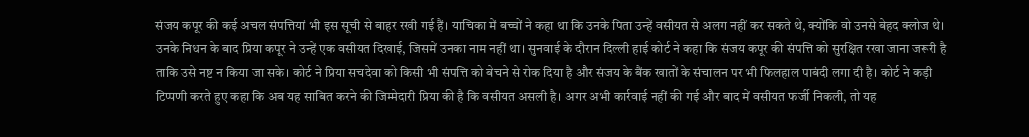संजय कपूर की कई अचल संपत्तियां भी इस सूची से बाहर रखी गई हैं। याचिका में बच्चों ने कहा था कि उनके पिता उन्हें वसीयत से अलग नहीं कर सकते थे, क्योंकि वो उनसे बेहद क्लोज थे। उनके निधन के बाद प्रिया कपूर ने उन्हें एक वसीयत दिखाई, जिसमें उनका नाम नहीं था। सुनवाई के दौरान दिल्ली हाई कोर्ट ने कहा कि संजय कपूर की संपत्ति को सुरक्षित रखा जाना जरूरी है ताकि उसे नष्ट न किया जा सके। कोर्ट ने प्रिया सचदेवा को किसी भी संपत्ति को बेचने से रोक दिया है और संजय के बैंक खातों के संचालन पर भी फिलहाल पाबंदी लगा दी है। कोर्ट ने कड़ी टिप्पणी करते हुए कहा कि अब यह साबित करने की जिम्मेदारी प्रिया की है कि वसीयत असली है। अगर अभी कार्रवाई नहीं की गई और बाद में वसीयत फर्जी निकली, तो यह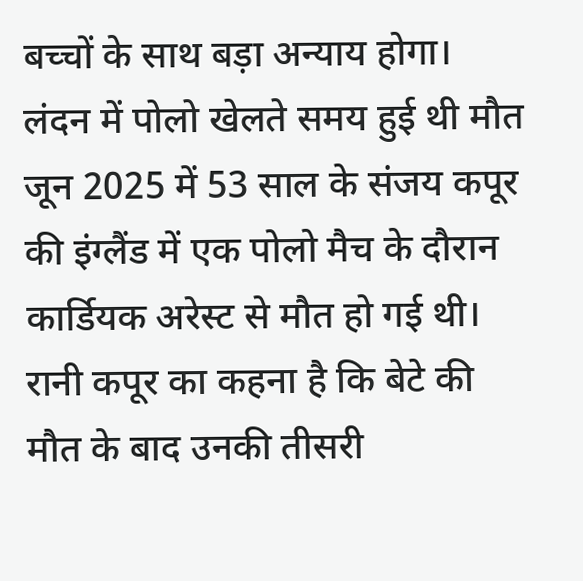बच्चों के साथ बड़ा अन्याय होगा। लंदन में पोलो खेलते समय हुई थी मौत जून 2025 में 53 साल के संजय कपूर की इंग्लैंड में एक पोलो मैच के दौरान कार्डियक अरेस्ट से मौत हो गई थी। रानी कपूर का कहना है कि बेटे की मौत के बाद उनकी तीसरी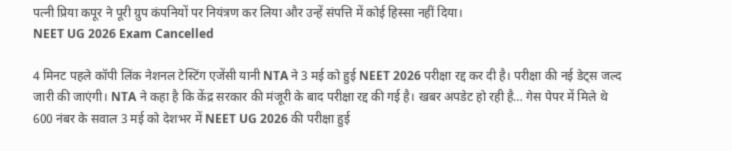पत्नी प्रिया कपूर ने पूरी ग्रुप कंपनियों पर नियंत्रण कर लिया और उन्हें संपत्ति में कोई हिस्सा नहीं दिया।
NEET UG 2026 Exam Cancelled

4 मिनट पहले कॉपी लिंक नेशनल टेस्टिंग एजेंसी यानी NTA ने 3 मई को हुई NEET 2026 परीक्षा रद्द कर दी है। परीक्षा की नई डेट्स जल्द जारी की जाएंगी। NTA ने कहा है कि केंद्र सरकार की मंजूरी के बाद परीक्षा रद्द की गई है। खबर अपडेट हो रही है… गेस पेपर में मिले थे 600 नंबर के सवाल 3 मई को देशभर में NEET UG 2026 की परीक्षा हुई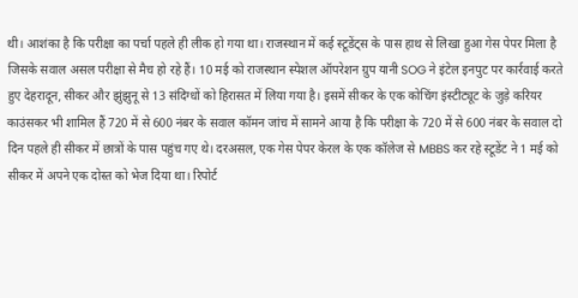थी। आशंका है कि परीक्षा का पर्चा पहले ही लीक हो गया था। राजस्थान में कई स्टूडेंट्स के पास हाथ से लिखा हुआ गेस पेपर मिला है जिसके सवाल असल परीक्षा से मैच हो रहे हैं। 10 मई को राजस्थान स्पेशल ऑपरेशन ग्रुप यानी SOG ने इंटेल इनपुट पर कार्रवाई करते हुए देहरादून, सीकर और झुंझुनू से 13 संदिग्धों को हिरासत में लिया गया है। इसमें सीकर के एक कोचिंग इंस्टीट्यूट के जुड़े करियर काउंसकर भी शामिल हैं 720 में से 600 नंबर के सवाल कॉमन जांच में सामने आया है कि परीक्षा के 720 में से 600 नंबर के सवाल दो दिन पहले ही सीकर में छात्रों के पास पहुंच गए थे। दरअसल, एक गेस पेपर केरल के एक कॉलेज से MBBS कर रहे स्टूडेंट ने 1 मई को सीकर में अपने एक दोस्त को भेज दिया था। रिपोर्ट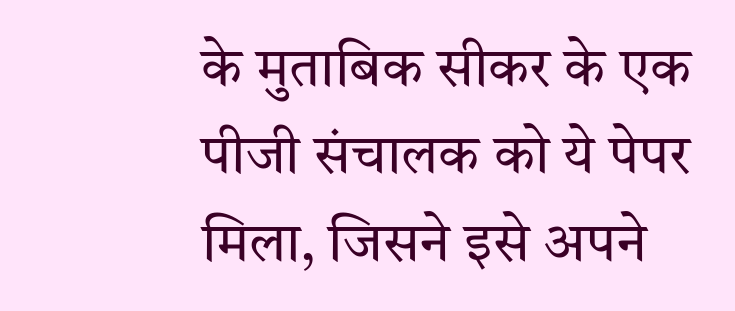के मुताबिक सीकर के एक पीजी संचालक को ये पेपर मिला, जिसने इसे अपने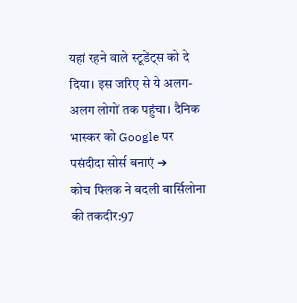यहां रहने वाले स्टूडेंट्स को दे दिया। इस जरिए से ये अलग-अलग लोगों तक पहुंचा। दैनिक भास्कर को Google पर पसंदीदा सोर्स बनाएं ➔
कोच फ्लिक ने बदली बार्सिलोना की तकदीर:97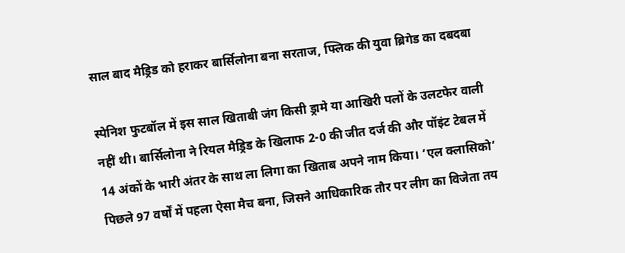साल बाद मैड्रिड को हराकर बार्सिलोना बना सरताज, फ्लिक की युवा ब्रिगेड का दबदबा

स्पेनिश फुटबॉल में इस साल खिताबी जंग किसी ड्रामे या आखिरी पलों के उलटफेर वाली नहीं थी। बार्सिलोना ने रियल मैड्रिड के खिलाफ 2-0 की जीत दर्ज की और पॉइंट टेबल में 14 अंकों के भारी अंतर के साथ ला लिगा का खिताब अपने नाम किया। ‘एल क्लासिको’ पिछले 97 वर्षों में पहला ऐसा मैच बना, जिसने आधिकारिक तौर पर लीग का विजेता तय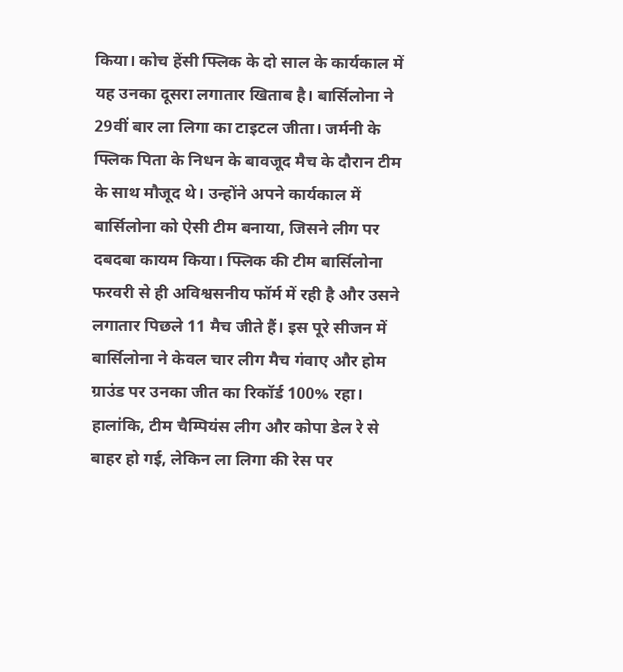किया। कोच हेंसी फ्लिक के दो साल के कार्यकाल में यह उनका दूसरा लगातार खिताब है। बार्सिलोना ने 29वीं बार ला लिगा का टाइटल जीता। जर्मनी के फ्लिक पिता के निधन के बावजूद मैच के दौरान टीम के साथ मौजूद थे। उन्होंने अपने कार्यकाल में बार्सिलोना को ऐसी टीम बनाया, जिसने लीग पर दबदबा कायम किया। फ्लिक की टीम बार्सिलोना फरवरी से ही अविश्वसनीय फॉर्म में रही है और उसने लगातार पिछले 11 मैच जीते हैं। इस पूरे सीजन में बार्सिलोना ने केवल चार लीग मैच गंवाए और होम ग्राउंड पर उनका जीत का रिकॉर्ड 100% रहा। हालांकि, टीम चैम्पियंस लीग और कोपा डेल रे से बाहर हो गई, लेकिन ला लिगा की रेस पर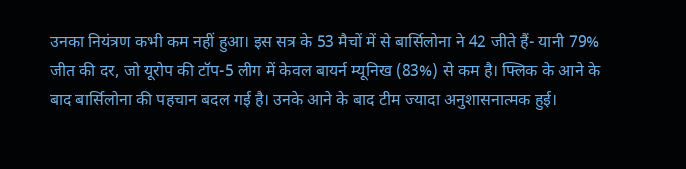उनका नियंत्रण कभी कम नहीं हुआ। इस सत्र के 53 मैचों में से बार्सिलोना ने 42 जीते हैं- यानी 79% जीत की दर, जो यूरोप की टॉप-5 लीग में केवल बायर्न म्यूनिख (83%) से कम है। फ्लिक के आने के बाद बार्सिलोना की पहचान बदल गई है। उनके आने के बाद टीम ज्यादा अनुशासनात्मक हुई।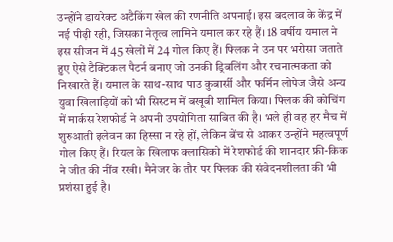उन्होंने डायरेक्ट अटैकिंग खेल की रणनीति अपनाई। इस बदलाव के केंद्र में नई पीढ़ी रही, जिसका नेतृत्व लामिने यमाल कर रहे हैं। 18 वर्षीय यमाल ने इस सीजन में 45 खेलों में 24 गोल किए हैं। फ्लिक ने उन पर भरोसा जताते हुए ऐसे टैक्टिकल पैटर्न बनाए जो उनकी ड्रिबलिंग और रचनात्मकता को निखारते हैं। यमाल के साथ-साथ पाउ कुबार्सी और फर्मिन लोपेज जैसे अन्य युवा खिलाड़ियों को भी सिस्टम में बखूबी शामिल किया। फ्लिक की कोचिंग में मार्कस रेशफोर्ड ने अपनी उपयोगिता साबित की है। भले ही वह हर मैच में शुरुआती इलेवन का हिस्सा न रहे हों, लेकिन बेंच से आकर उन्होंने महत्वपूर्ण गोल किए हैं। रियल के खिलाफ क्लासिको में रेशफोर्ड की शानदार फ्री-किक ने जीत की नींव रखी। मैनेजर के तौर पर फ्लिक की संवेदनशीलता की भी प्रशंसा हुई है।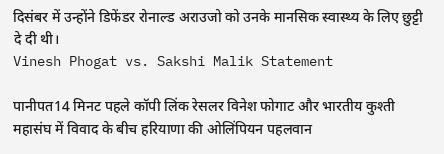दिसंबर में उन्होंने डिफेंडर रोनाल्ड अराउजो को उनके मानसिक स्वास्थ्य के लिए छुट्टी दे दी थी।
Vinesh Phogat vs. Sakshi Malik Statement

पानीपत14 मिनट पहले कॉपी लिंक रेसलर विनेश फोगाट और भारतीय कुश्ती महासंघ में विवाद के बीच हरियाणा की ओलिंपियन पहलवान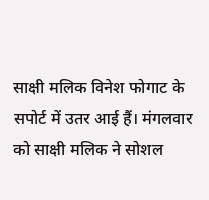साक्षी मलिक विनेश फोगाट के सपोर्ट में उतर आई हैं। मंगलवार को साक्षी मलिक ने सोशल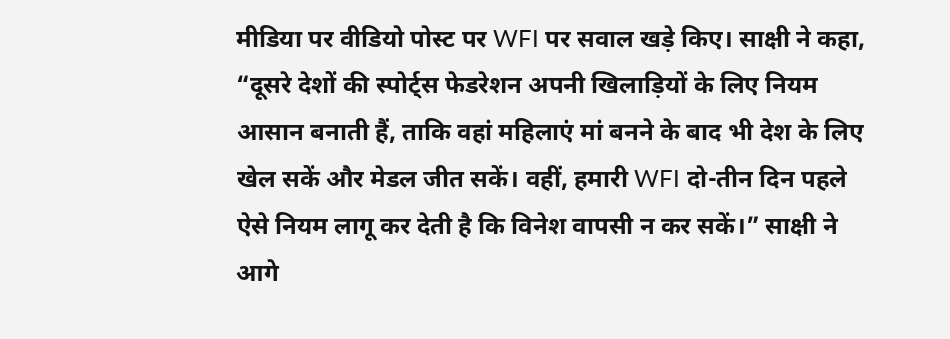मीडिया पर वीडियो पोस्ट पर WFI पर सवाल खड़े किए। साक्षी ने कहा, “दूसरे देशों की स्पोर्ट्स फेडरेशन अपनी खिलाड़ियों के लिए नियम आसान बनाती हैं, ताकि वहां महिलाएं मां बनने के बाद भी देश के लिए खेल सकें और मेडल जीत सकें। वहीं, हमारी WFI दो-तीन दिन पहले ऐसे नियम लागू कर देती है कि विनेश वापसी न कर सकें।” साक्षी ने आगे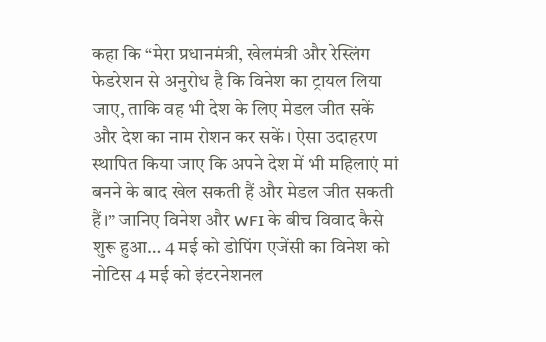कहा कि “मेरा प्रधानमंत्री, खेलमंत्री और रेस्लिंग फेडरेशन से अनुरोध है कि विनेश का ट्रायल लिया जाए, ताकि वह भी देश के लिए मेडल जीत सकें और देश का नाम रोशन कर सकें। ऐसा उदाहरण स्थापित किया जाए कि अपने देश में भी महिलाएं मां बनने के बाद खेल सकती हैं और मेडल जीत सकती हैं।” जानिए विनेश और WFI के बीच विवाद कैसे शुरू हुआ… 4 मई को डोपिंग एजेंसी का विनेश को नोटिस 4 मई को इंटरनेशनल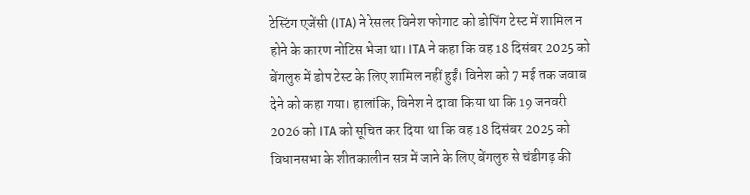टेस्टिंग एजेंसी (ITA) ने रेसलर विनेश फोगाट को डोपिंग टेस्ट में शामिल न होने के कारण नोटिस भेजा था। ITA ने कहा कि वह 18 दिसंबर 2025 को बेंगलुरु में डोप टेस्ट के लिए शामिल नहीं हुईं। विनेश को 7 मई तक जवाब देने को कहा गया। हालांकि, विनेश ने दावा किया था कि 19 जनवरी 2026 को ITA को सूचित कर दिया था कि वह 18 दिसंबर 2025 को विधानसभा के शीतकालीन सत्र में जाने के लिए बेंगलुरु से चंडीगढ़ की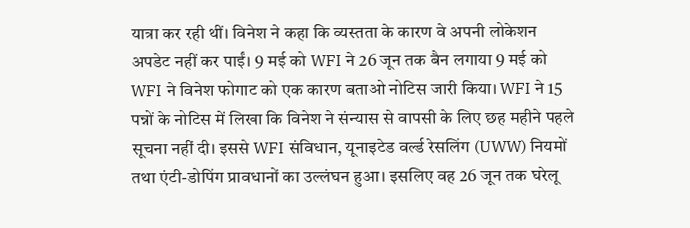यात्रा कर रही थीं। विनेश ने कहा कि व्यस्तता के कारण वे अपनी लोकेशन अपडेट नहीं कर पाईं। 9 मई को WFI ने 26 जून तक बैन लगाया 9 मई को WFI ने विनेश फोगाट को एक कारण बताओ नोटिस जारी किया। WFI ने 15 पन्नों के नोटिस में लिखा कि विनेश ने संन्यास से वापसी के लिए छह महीने पहले सूचना नहीं दी। इससे WFI संविधान, यूनाइटेड वर्ल्ड रेसलिंग (UWW) नियमों तथा एंटी-डोपिंग प्रावधानों का उल्लंघन हुआ। इसलिए वह 26 जून तक घरेलू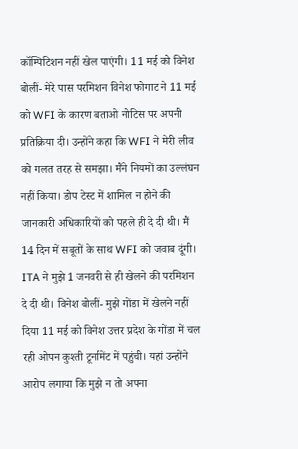कॉम्पिटिशन नहीं खेल पाएंगी। 11 मई को विनेश बोलीं- मेरे पास परमिशन विनेश फोगाट ने 11 मई को WFI के कारण बताओ नोटिस पर अपनी प्रतिक्रिया दी। उन्होंने कहा कि WFI ने मेरी लीव को गलत तरह से समझा। मैंने नियमों का उल्लंघन नहीं किया। डोप टेस्ट में शामिल न होने की जानकारी अधिकारियों को पहले ही दे दी थी। मैं 14 दिन में सबूतों के साथ WFI को जवाब दूंगी। ITA ने मुझे 1 जनवरी से ही खेलने की परमिशन दे दी थी। विनेश बोलीं- मुझे गोंडा में खेलने नहीं दिया 11 मई को विनेश उत्तर प्रदेश के गोंडा में चल रही ओपन कुश्ती टूर्नामेंट में पह़ुंची। यहां उन्होंने आरोप लगाया कि मुझे न तो अपना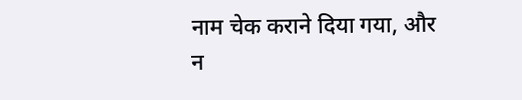नाम चेक कराने दिया गया, और न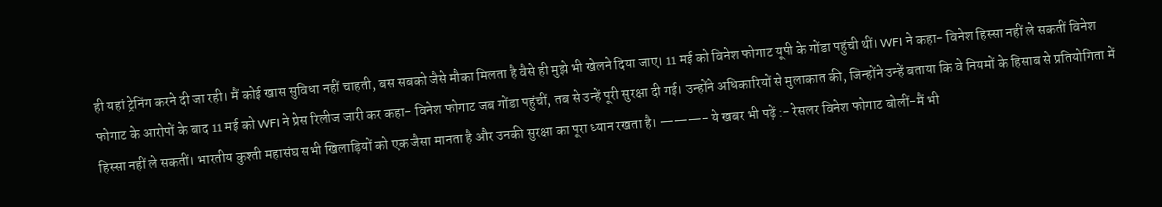ही यहां ट्रेनिंग करने दी जा रही। मैं कोई खास सुविधा नहीं चाहती, बस सबको जैसे मौका मिलता है वैसे ही मुझे भी खेलने दिया जाए। 11 मई को विनेश फोगाट यूपी के गोंडा पहुंची थीं। WFI ने कहा- विनेश हिस्सा नहीं ले सकतीं विनेश फोगाट के आरोपों के बाद 11 मई को WFI ने प्रेस रिलीज जारी कर कहा- विनेश फोगाट जब गोंडा पहुंचीं, तब से उन्हें पूरी सुरक्षा दी गई। उन्होंने अधिकारियों से मुलाकात की, जिन्होंने उन्हें बताया कि वे नियमों के हिसाब से प्रतियोगिता में हिस्सा नहीं ले सकतीं। भारतीय कुश्ती महासंघ सभी खिलाड़ियों को एक जैसा मानता है और उनकी सुरक्षा का पूरा ध्यान रखता है। ———- ये खबर भी पढ़ें :- रेसलर विनेश फोगाट बोलीं-मैं भी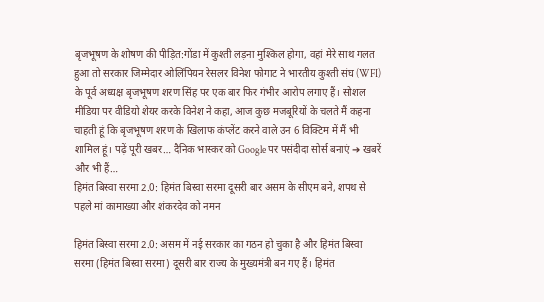बृजभूषण के शोषण की पीड़ित:गोंडा में कुश्ती लड़ना मुश्किल होगा, वहां मेरे साथ गलत हुआ तो सरकार जिम्मेदार ओलिंपियन रेसलर विनेश फोगाट ने भारतीय कुश्ती संघ (WFI) के पूर्व अध्यक्ष बृजभूषण शरण सिंह पर एक बार फिर गंभीर आरोप लगाए हैं। सोशल मीडिया पर वीडियो शेयर करके विनेश ने कहा, आज कुछ मजबूरियों के चलते मैं कहना चाहती हूं कि बृजभूषण शरण के खिलाफ कंप्लेंट करने वाले उन 6 विक्टिम में मैं भी शामिल हूं। पढ़ें पूरी खबर… दैनिक भास्कर को Google पर पसंदीदा सोर्स बनाएं ➔ खबरें और भी हैं…
हिमंत बिस्वा सरमा 2.0: हिमंत बिस्वा सरमा दूसरी बार असम के सीएम बने, शपथ से पहले मां कामाख्या और शंकरदेव को नमन

हिमंत बिस्वा सरमा 2.0: असम में नई सरकार का गठन हो चुका है और हिमंत बिस्वा सरमा (हिमंत बिस्वा सरमा) दूसरी बार राज्य के मुख्यमंत्री बन गए हैं। हिमंत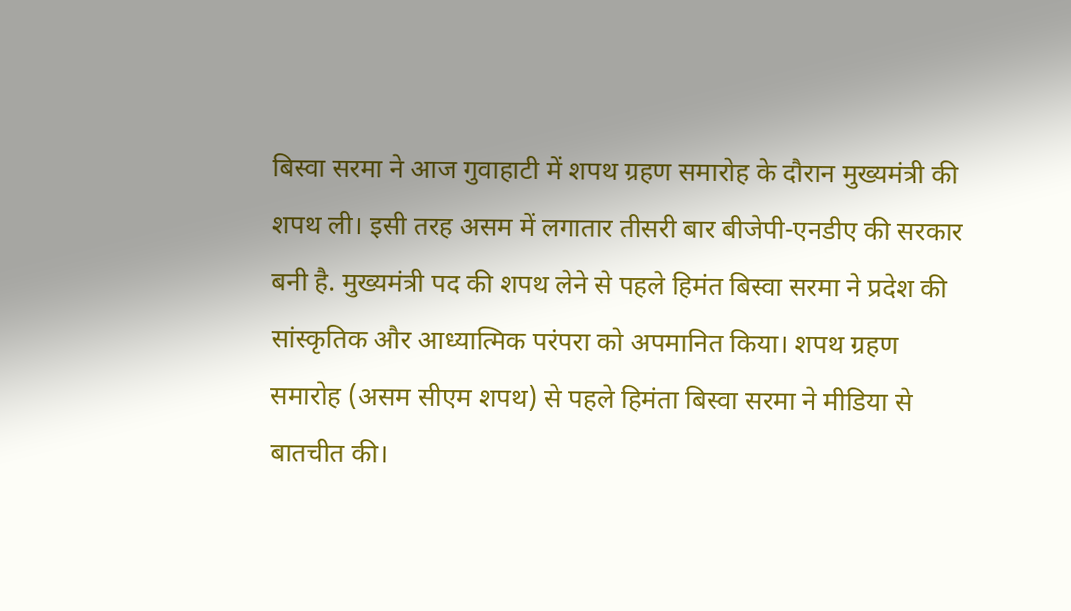बिस्वा सरमा ने आज गुवाहाटी में शपथ ग्रहण समारोह के दौरान मुख्यमंत्री की शपथ ली। इसी तरह असम में लगातार तीसरी बार बीजेपी-एनडीए की सरकार बनी है. मुख्यमंत्री पद की शपथ लेने से पहले हिमंत बिस्वा सरमा ने प्रदेश की सांस्कृतिक और आध्यात्मिक परंपरा को अपमानित किया। शपथ ग्रहण समारोह (असम सीएम शपथ) से पहले हिमंता बिस्वा सरमा ने मीडिया से बातचीत की।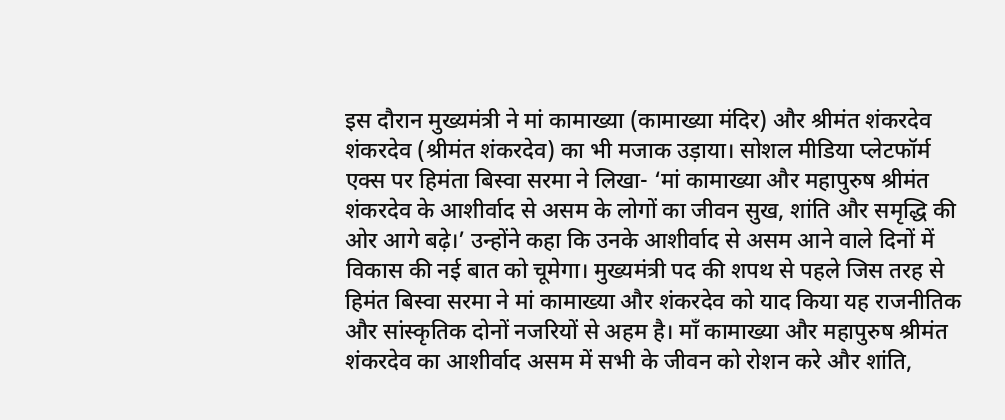इस दौरान मुख्यमंत्री ने मां कामाख्या (कामाख्या मंदिर) और श्रीमंत शंकरदेव शंकरदेव (श्रीमंत शंकरदेव) का भी मजाक उड़ाया। सोशल मीडिया प्लेटफॉर्म एक्स पर हिमंता बिस्वा सरमा ने लिखा- ‘मां कामाख्या और महापुरुष श्रीमंत शंकरदेव के आशीर्वाद से असम के लोगों का जीवन सुख, शांति और समृद्धि की ओर आगे बढ़े।’ उन्होंने कहा कि उनके आशीर्वाद से असम आने वाले दिनों में विकास की नई बात को चूमेगा। मुख्यमंत्री पद की शपथ से पहले जिस तरह से हिमंत बिस्वा सरमा ने मां कामाख्या और शंकरदेव को याद किया यह राजनीतिक और सांस्कृतिक दोनों नजरियों से अहम है। माँ कामाख्या और महापुरुष श्रीमंत शंकरदेव का आशीर्वाद असम में सभी के जीवन को रोशन करे और शांति,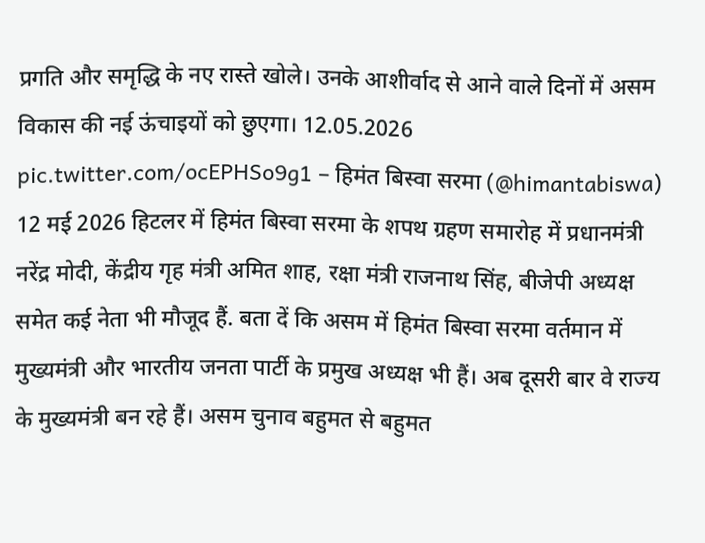प्रगति और समृद्धि के नए रास्ते खोले। उनके आशीर्वाद से आने वाले दिनों में असम विकास की नई ऊंचाइयों को छुएगा। 12.05.2026 pic.twitter.com/ocEPHSo9g1 – हिमंत बिस्वा सरमा (@himantabiswa) 12 मई 2026 हिटलर में हिमंत बिस्वा सरमा के शपथ ग्रहण समारोह में प्रधानमंत्री नरेंद्र मोदी, केंद्रीय गृह मंत्री अमित शाह, रक्षा मंत्री राजनाथ सिंह, बीजेपी अध्यक्ष समेत कई नेता भी मौजूद हैं. बता दें कि असम में हिमंत बिस्वा सरमा वर्तमान में मुख्यमंत्री और भारतीय जनता पार्टी के प्रमुख अध्यक्ष भी हैं। अब दूसरी बार वे राज्य के मुख्यमंत्री बन रहे हैं। असम चुनाव बहुमत से बहुमत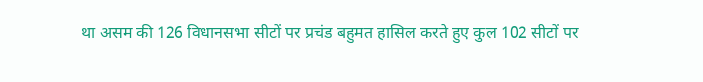था असम की 126 विधानसभा सीटों पर प्रचंड बहुमत हासिल करते हुए कुल 102 सीटों पर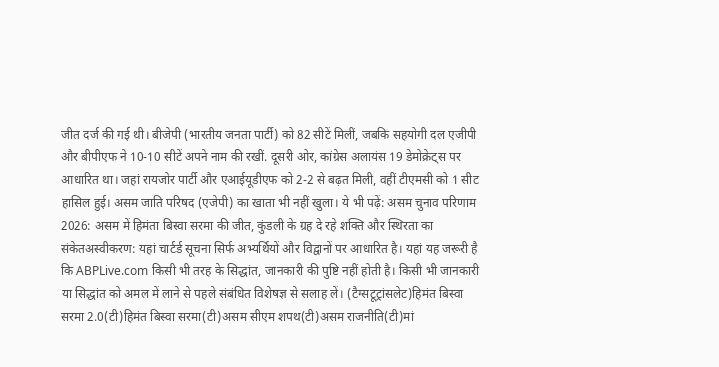जीत दर्ज की गई थी। बीजेपी (भारतीय जनता पार्टी) को 82 सीटें मिलीं, जबकि सहयोगी दल एजीपी और बीपीएफ ने 10-10 सीटें अपने नाम की रखीं. दूसरी ओर, कांग्रेस अलायंस 19 डेमोक्रेट्स पर आधारित था। जहां रायजोर पार्टी और एआईयूडीएफ को 2-2 से बढ़त मिली, वहीं टीएमसी को 1 सीट हासिल हुई। असम जाति परिषद (एजेपी) का खाता भी नहीं खुला। ये भी पढ़ें: असम चुनाव परिणाम 2026: असम में हिमंता बिस्वा सरमा की जीत, कुंडली के ग्रह दे रहे शक्ति और स्थिरता का संकेतअस्वीकरण: यहां चार्टर्ड सूचना सिर्फ अभ्यर्थियों और विद्वानों पर आधारित है। यहां यह जरूरी है कि ABPLive.com किसी भी तरह के सिद्धांत, जानकारी की पुष्टि नहीं होती है। किसी भी जानकारी या सिद्धांत को अमल में लाने से पहले संबंधित विशेषज्ञ से सलाह लें। (टैग्सटूट्रांसलेट)हिमंत बिस्वा सरमा 2.0(टी)हिमंत बिस्वा सरमा(टी)असम सीएम शपथ(टी)असम राजनीति(टी)मां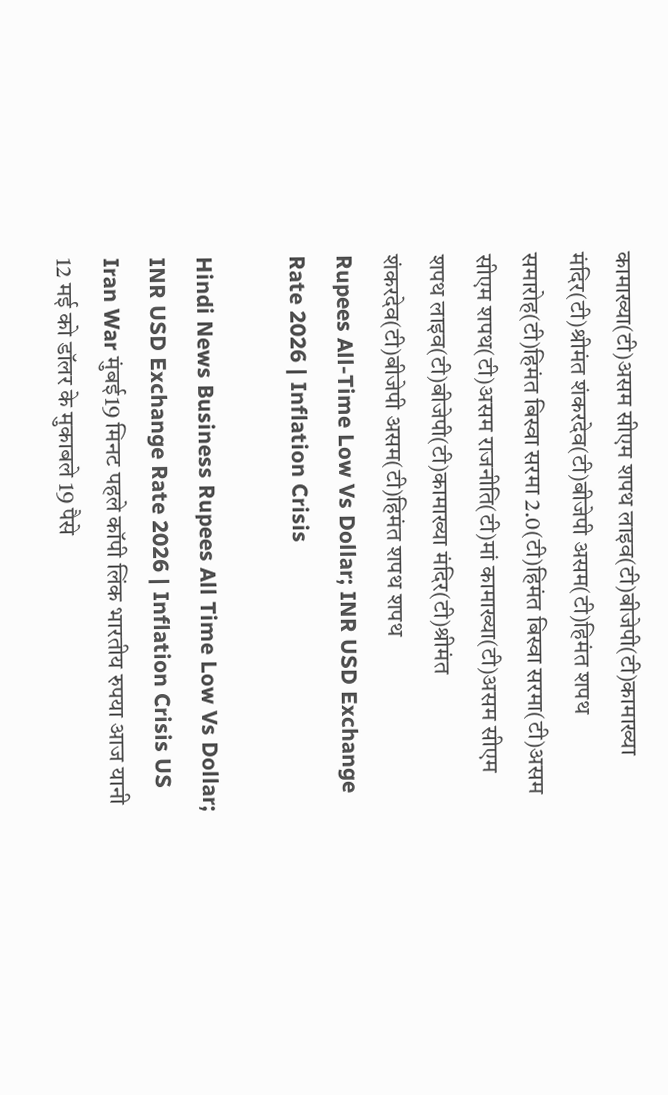कामाख्या(टी)असम सीएम शपथ लाइव(टी)बीजेपी(टी)कामाख्या मंदिर(टी)श्रीमंत शंकरदेव(टी)बीजेपी असम(टी)हिमंत शपथ समारोह(टी)हिमंत बिस्वा सरमा 2.0(टी)हिमंत बिस्वा सरमा(टी)असम सीएम शपथ(टी)असम राजनीति(टी)मां कामाख्या(टी)असम सीएम शपथ लाइव(टी)बीजेपी(टी)कामाख्या मंदिर(टी)श्रीमंत शंकरदेव(टी)बीजेपी असम(टी)हिमंत शपथ शपथ
Rupees All-Time Low Vs Dollar; INR USD Exchange Rate 2026 | Inflation Crisis

Hindi News Business Rupees All Time Low Vs Dollar; INR USD Exchange Rate 2026 | Inflation Crisis US Iran War मुंबई19 मिनट पहले कॉपी लिंक भारतीय रुपया आज यानी 12 मई को डॉलर के मुकाबले 19 पैसे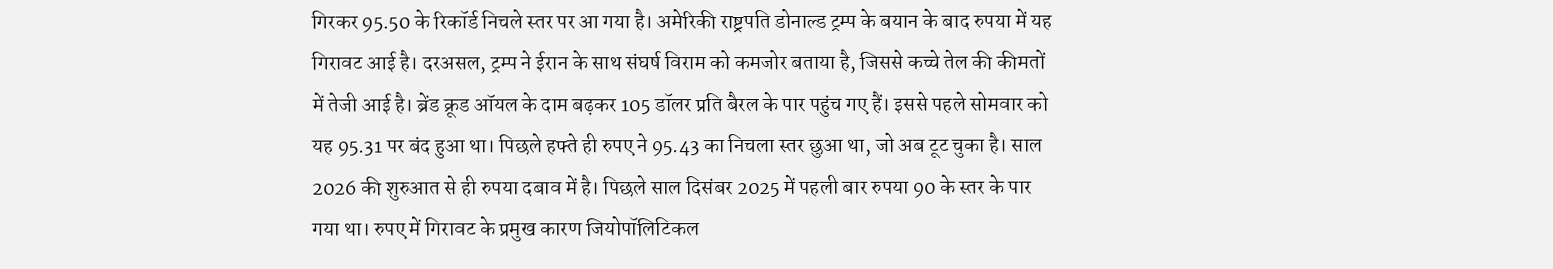गिरकर 95.50 के रिकॉर्ड निचले स्तर पर आ गया है। अमेरिकी राष्ट्रपति डोनाल्ड ट्रम्प के बयान के बाद रुपया में यह गिरावट आई है। दरअसल, ट्रम्प ने ईरान के साथ संघर्ष विराम को कमजोर बताया है, जिससे कच्चे तेल की कीमतों में तेजी आई है। ब्रेंड क्रूड ऑयल के दाम बढ़कर 105 डॉलर प्रति बैरल के पार पहुंच गए हैं। इससे पहले सोमवार को यह 95.31 पर बंद हुआ था। पिछले हफ्ते ही रुपए ने 95.43 का निचला स्तर छुआ था, जो अब टूट चुका है। साल 2026 की शुरुआत से ही रुपया दबाव में है। पिछले साल दिसंबर 2025 में पहली बार रुपया 90 के स्तर के पार गया था। रुपए में गिरावट के प्रमुख कारण जियोपॉलिटिकल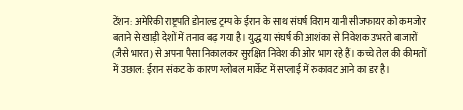टेंशन: अमेरिकी राष्ट्रपति डोनाल्ड ट्रम्प के ईरान के साथ संघर्ष विराम यानी सीजफायर को कमजोर बताने से खाड़ी देशों में तनाव बढ़ गया है। युद्ध या संघर्ष की आशंका से निवेशक उभरते बाजारों (जैसे भारत) से अपना पैसा निकालकर सुरक्षित निवेश की ओर भाग रहे हैं। कच्चे तेल की कीमतों में उछाल: ईरान संकट के कारण ग्लोबल मार्केट में सप्लाई में रुकावट आने का डर है।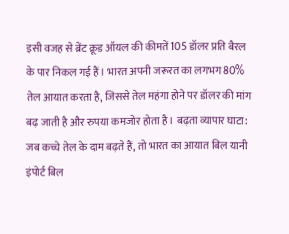इसी वजह से ब्रेंट क्रूड ऑयल की कीमतें 105 डॉलर प्रति बैरल के पार निकल गई हैं। भारत अपनी जरूरत का लगभग 80% तेल आयात करता है, जिससे तेल महंगा होने पर डॉलर की मांग बढ़ जाती है और रुपया कमजोर होता है। बढ़ता व्यापार घाटा: जब कच्चे तेल के दाम बढ़ते हैं, तो भारत का आयात बिल यानी इंपोर्ट बिल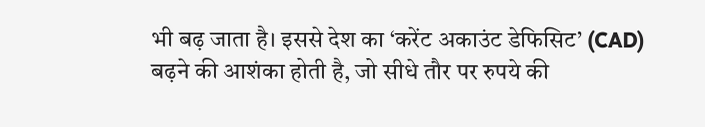भी बढ़ जाता है। इससे देश का ‘करेंट अकाउंट डेफिसिट’ (CAD) बढ़ने की आशंका होती है, जो सीधे तौर पर रुपये की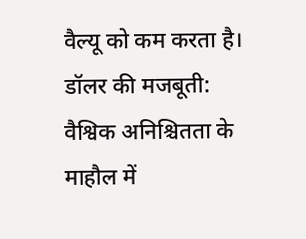वैल्यू को कम करता है। डॉलर की मजबूती: वैश्विक अनिश्चितता के माहौल में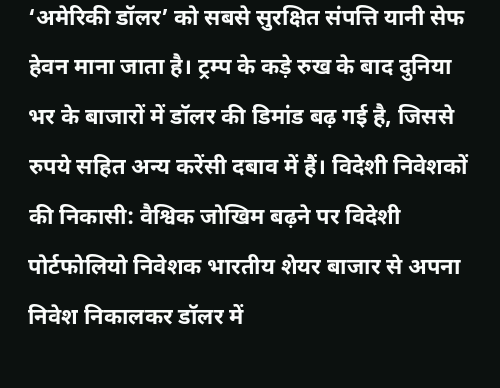‘अमेरिकी डॉलर’ को सबसे सुरक्षित संपत्ति यानी सेफ हेवन माना जाता है। ट्रम्प के कड़े रुख के बाद दुनिया भर के बाजारों में डॉलर की डिमांड बढ़ गई है, जिससे रुपये सहित अन्य करेंसी दबाव में हैं। विदेशी निवेशकों की निकासी: वैश्विक जोखिम बढ़ने पर विदेशी पोर्टफोलियो निवेशक भारतीय शेयर बाजार से अपना निवेश निकालकर डॉलर में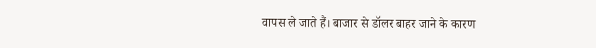वापस ले जाते हैं। बाजार से डॉलर बाहर जाने के कारण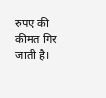रुपए की कीमत गिर जाती है।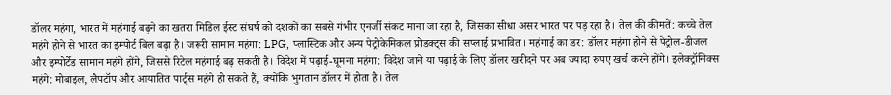डॉलर महंगा, भारत में महंगाई बढ़ने का खतरा मिडिल ईस्ट संघर्ष को दशकों का सबसे गंभीर एनर्जी संकट माना जा रहा है, जिसका सीधा असर भारत पर पड़ रहा है। तेल की कीमतें: कच्चे तेल महंगे होने से भारत का इम्पोर्ट बिल बढ़ा है। जरूरी सामान महंगा: LPG, प्लास्टिक और अन्य पेट्रोकेमिकल प्रोडक्ट्स की सप्लाई प्रभावित। महंगाई का डर: डॉलर महंगा होने से पेट्रोल-डीजल और इम्पोर्टेड सामान महंगे होंगे, जिससे रिटेल महंगाई बढ़ सकती है। विदेश में पढ़ाई-घूमना महंगा: विदेश जाने या पढ़ाई के लिए डॉलर खरीदने पर अब ज्यादा रुपए खर्च करने होंगे। इलेक्ट्रॉनिक्स महंगे: मोबाइल, लैपटॉप और आयातित पार्ट्स महंगे हो सकते हैं, क्योंकि भुगतान डॉलर में होता है। तेल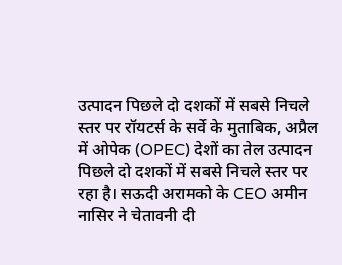उत्पादन पिछले दो दशकों में सबसे निचले स्तर पर रॉयटर्स के सर्वे के मुताबिक, अप्रैल में ओपेक (OPEC) देशों का तेल उत्पादन पिछले दो दशकों में सबसे निचले स्तर पर रहा है। सऊदी अरामको के CEO अमीन नासिर ने चेतावनी दी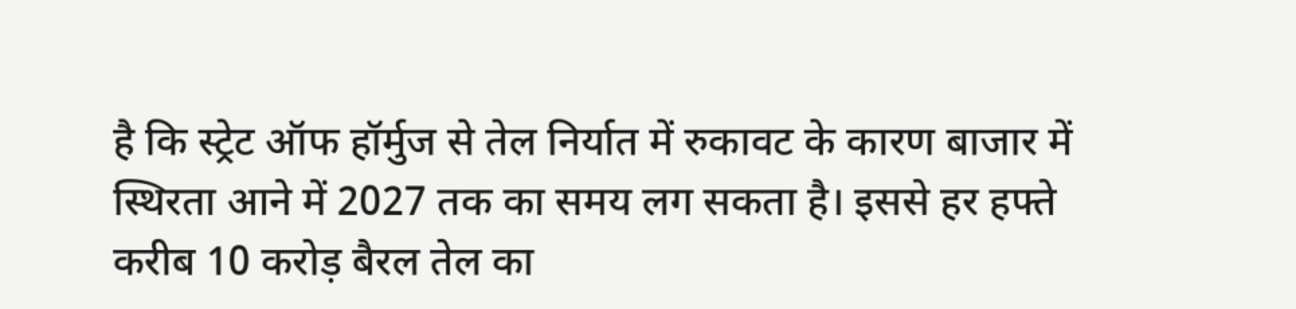है कि स्ट्रेट ऑफ हॉर्मुज से तेल निर्यात में रुकावट के कारण बाजार में स्थिरता आने में 2027 तक का समय लग सकता है। इससे हर हफ्ते करीब 10 करोड़ बैरल तेल का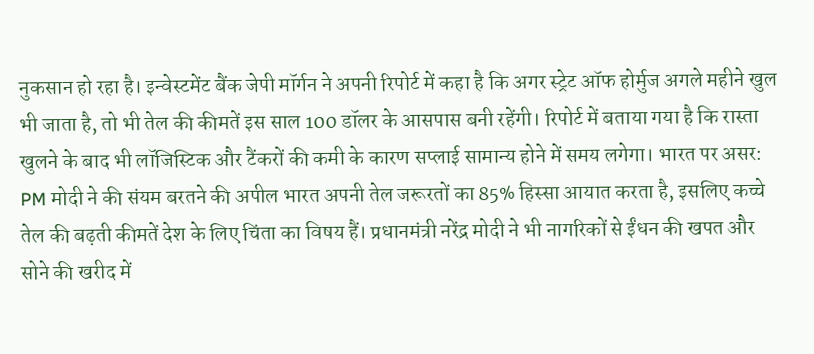नुकसान हो रहा है। इन्वेस्टमेंट बैंक जेपी मॉर्गन ने अपनी रिपोर्ट में कहा है कि अगर स्ट्रेट ऑफ होर्मुज अगले महीने खुल भी जाता है, तो भी तेल की कीमतें इस साल 100 डॉलर के आसपास बनी रहेंगी। रिपोर्ट में बताया गया है कि रास्ता खुलने के बाद भी लॉजिस्टिक और टैंकरों की कमी के कारण सप्लाई सामान्य होने में समय लगेगा। भारत पर असर: PM मोदी ने की संयम बरतने की अपील भारत अपनी तेल जरूरतों का 85% हिस्सा आयात करता है, इसलिए कच्चे तेल की बढ़ती कीमतें देश के लिए चिंता का विषय हैं। प्रधानमंत्री नरेंद्र मोदी ने भी नागरिकों से ईंधन की खपत और सोने की खरीद में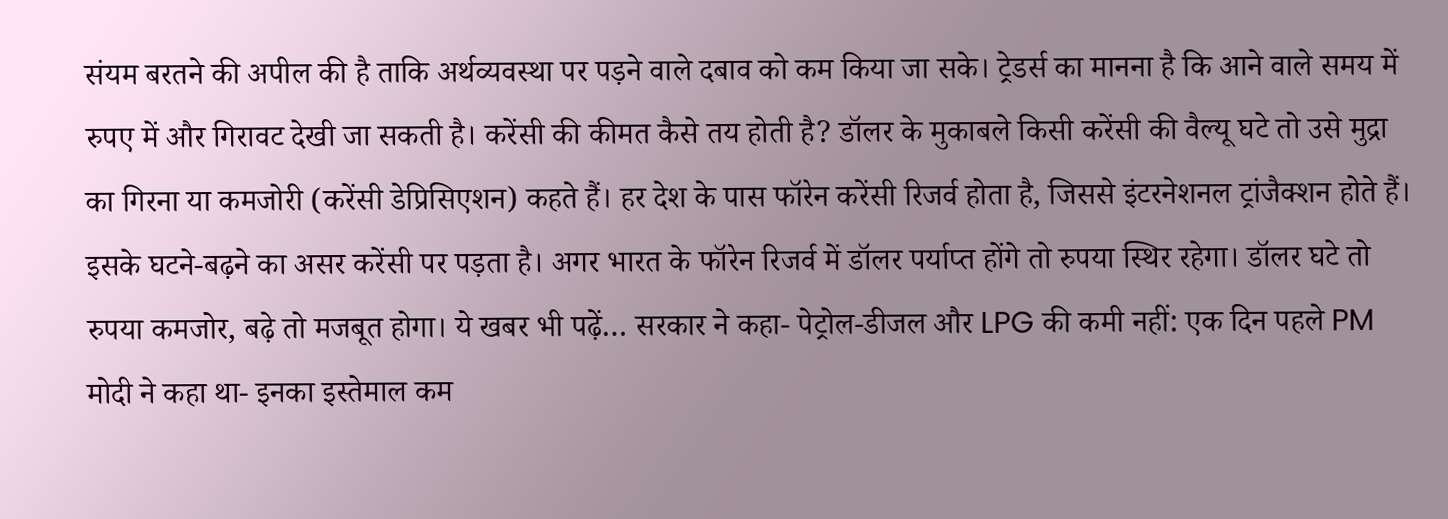संयम बरतने की अपील की है ताकि अर्थव्यवस्था पर पड़ने वाले दबाव को कम किया जा सके। ट्रेडर्स का मानना है कि आने वाले समय में रुपए में और गिरावट देखी जा सकती है। करेंसी की कीमत कैसे तय होती है? डॉलर के मुकाबले किसी करेंसी की वैल्यू घटे तो उसे मुद्रा का गिरना या कमजोरी (करेंसी डेप्रिसिएशन) कहते हैं। हर देश के पास फॉरेन करेंसी रिजर्व होता है, जिससे इंटरनेशनल ट्रांजैक्शन होते हैं। इसके घटने-बढ़ने का असर करेंसी पर पड़ता है। अगर भारत के फॉरेन रिजर्व में डॉलर पर्याप्त होंगे तो रुपया स्थिर रहेगा। डॉलर घटे तो रुपया कमजोर, बढ़े तो मजबूत होगा। ये खबर भी पढ़ें… सरकार ने कहा- पेट्रोल-डीजल और LPG की कमी नहीं: एक दिन पहले PM मोदी ने कहा था- इनका इस्तेमाल कम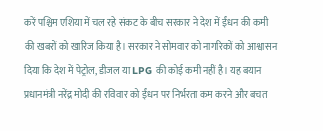करें पश्चिम एशिया में चल रहे संकट के बीच सरकार ने देश में ईंधन की कमी की खबरों को खारिज किया है। सरकार ने सोमवार को नागरिकों को आश्वासन दिया कि देश में पेट्रोल, डीजल या LPG की कोई कमी नहीं है। यह बयान प्रधानमंत्री नरेंद्र मोदी की रविवार को ईंधन पर निर्भरता कम करने और बचत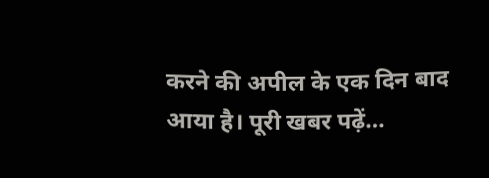करने की अपील के एक दिन बाद आया है। पूरी खबर पढ़ें…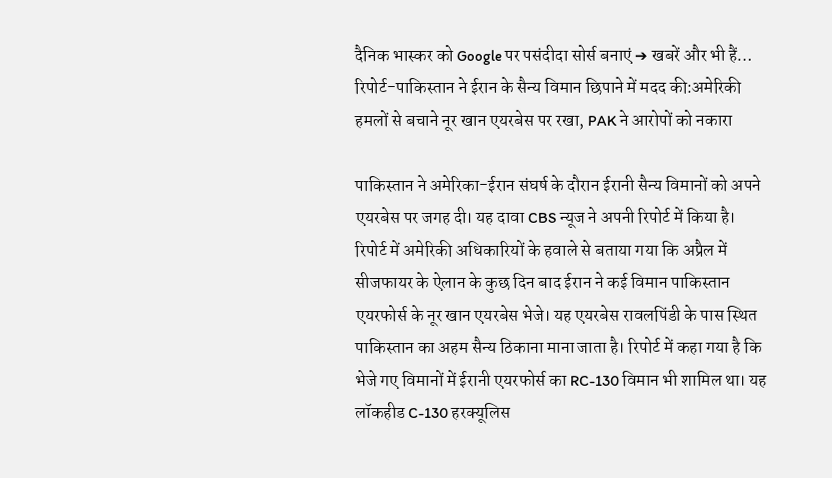दैनिक भास्कर को Google पर पसंदीदा सोर्स बनाएं ➔ खबरें और भी हैं…
रिपोर्ट-पाकिस्तान ने ईरान के सैन्य विमान छिपाने में मदद की:अमेरिकी हमलों से बचाने नूर खान एयरबेस पर रखा, PAK ने आरोपों को नकारा

पाकिस्तान ने अमेरिका-ईरान संघर्ष के दौरान ईरानी सैन्य विमानों को अपने एयरबेस पर जगह दी। यह दावा CBS न्यूज ने अपनी रिपोर्ट में किया है। रिपोर्ट में अमेरिकी अधिकारियों के हवाले से बताया गया कि अप्रैल में सीजफायर के ऐलान के कुछ दिन बाद ईरान ने कई विमान पाकिस्तान एयरफोर्स के नूर खान एयरबेस भेजे। यह एयरबेस रावलपिंडी के पास स्थित पाकिस्तान का अहम सैन्य ठिकाना माना जाता है। रिपोर्ट में कहा गया है कि भेजे गए विमानों में ईरानी एयरफोर्स का RC-130 विमान भी शामिल था। यह लॉकहीड C-130 हरक्यूलिस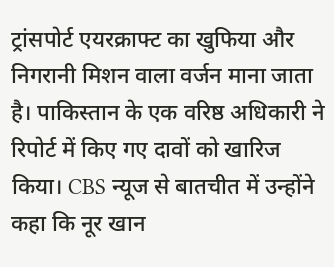ट्रांसपोर्ट एयरक्राफ्ट का खुफिया और निगरानी मिशन वाला वर्जन माना जाता है। पाकिस्तान के एक वरिष्ठ अधिकारी ने रिपोर्ट में किए गए दावों को खारिज किया। CBS न्यूज से बातचीत में उन्होंने कहा कि नूर खान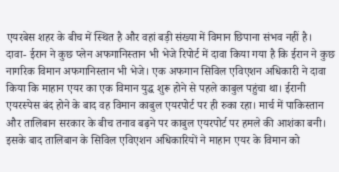एयरबेस शहर के बीच में स्थित है और वहां बड़ी संख्या में विमान छिपाना संभव नहीं है। दावा- ईरान ने कुछ प्लेन अफगानिस्तान भी भेजे रिपोर्ट में दावा किया गया है कि ईरान ने कुछ नागरिक विमान अफगानिस्तान भी भेजे। एक अफगान सिविल एविएशन अधिकारी ने दावा किया कि माहान एयर का एक विमान युद्ध शुरू होने से पहले काबुल पहुंचा था। ईरानी एयरस्पेस बंद होने के बाद वह विमान काबुल एयरपोर्ट पर ही रुका रहा। मार्च में पाकिस्तान और तालिबान सरकार के बीच तनाव बढ़ने पर काबुल एयरपोर्ट पर हमले की आशंका बनी। इसके बाद तालिबान के सिविल एविएशन अधिकारियों ने माहान एयर के विमान को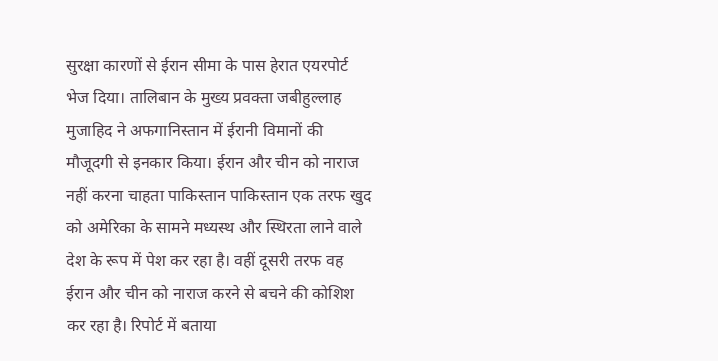सुरक्षा कारणों से ईरान सीमा के पास हेरात एयरपोर्ट भेज दिया। तालिबान के मुख्य प्रवक्ता जबीहुल्लाह मुजाहिद ने अफगानिस्तान में ईरानी विमानों की मौजूदगी से इनकार किया। ईरान और चीन को नाराज नहीं करना चाहता पाकिस्तान पाकिस्तान एक तरफ खुद को अमेरिका के सामने मध्यस्थ और स्थिरता लाने वाले देश के रूप में पेश कर रहा है। वहीं दूसरी तरफ वह ईरान और चीन को नाराज करने से बचने की कोशिश कर रहा है। रिपोर्ट में बताया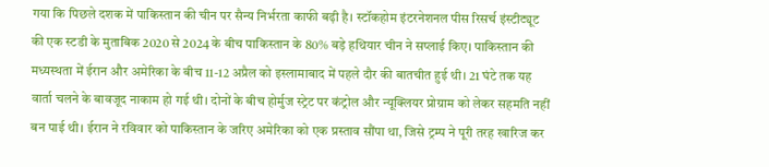गया कि पिछले दशक में पाकिस्तान की चीन पर सैन्य निर्भरता काफी बढ़ी है। स्टॉकहोम इंटरनेशनल पीस रिसर्च इंस्टीट्यूट की एक स्टडी के मुताबिक 2020 से 2024 के बीच पाकिस्तान के 80% बड़े हथियार चीन ने सप्लाई किए। पाकिस्तान की मध्यस्थता में ईरान और अमेरिका के बीच 11-12 अप्रैल को इस्लामाबाद में पहले दौर की बातचीत हुई थी। 21 घंटे तक यह वार्ता चलने के बावजूद नाकाम हो गई थी। दोनों के बीच होर्मुज स्ट्रेट पर कंट्रोल और न्यूक्लियर प्रोग्राम को लेकर सहमति नहीं बन पाई थी। ईरान ने रविवार को पाकिस्तान के जरिए अमेरिका को एक प्रस्ताव सौंपा था, जिसे ट्रम्प ने पूरी तरह खारिज कर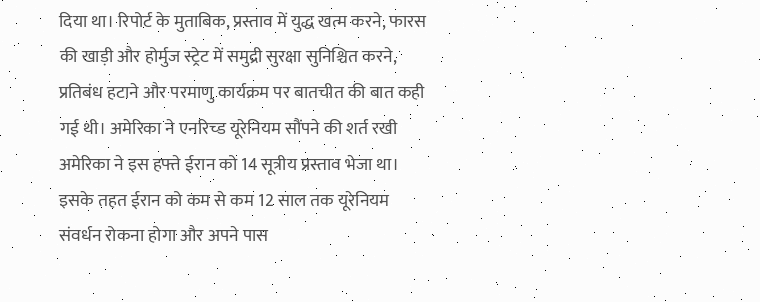दिया था। रिपोर्ट के मुताबिक, प्रस्ताव में युद्ध खत्म करने, फारस की खाड़ी और होर्मुज स्ट्रेट में समुद्री सुरक्षा सुनिश्चित करने, प्रतिबंध हटाने और परमाणु कार्यक्रम पर बातचीत की बात कही गई थी। अमेरिका ने एनरिच्ड यूरेनियम सौंपने की शर्त रखी अमेरिका ने इस हफ्ते ईरान को 14 सूत्रीय प्रस्ताव भेजा था। इसके तहत ईरान को कम से कम 12 साल तक यूरेनियम संवर्धन रोकना होगा और अपने पास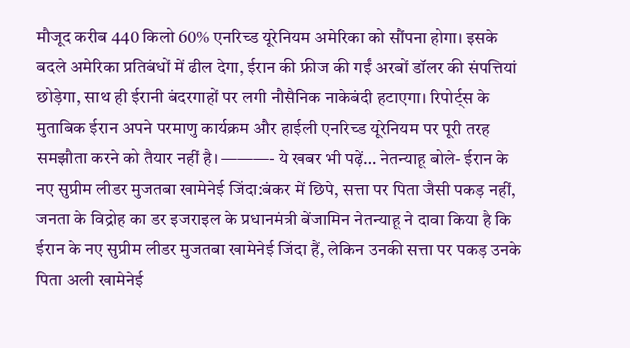मौजूद करीब 440 किलो 60% एनरिच्ड यूरेनियम अमेरिका को सौंपना होगा। इसके बदले अमेरिका प्रतिबंधों में ढील देगा, ईरान की फ्रीज की गईं अरबों डॉलर की संपत्तियां छोड़ेगा, साथ ही ईरानी बंदरगाहों पर लगी नौसैनिक नाकेबंदी हटाएगा। रिपोर्ट्स के मुताबिक ईरान अपने परमाणु कार्यक्रम और हाईली एनरिच्ड यूरेनियम पर पूरी तरह समझौता करने को तैयार नहीं है। ———- ये खबर भी पढ़ें… नेतन्याहू बोले- ईरान के नए सुप्रीम लीडर मुजतबा खामेनेई जिंदा:बंकर में छिपे, सत्ता पर पिता जैसी पकड़ नहीं, जनता के विद्रोह का डर इजराइल के प्रधानमंत्री बेंजामिन नेतन्याहू ने दावा किया है कि ईरान के नए सुप्रीम लीडर मुजतबा खामेनेई जिंदा हैं, लेकिन उनकी सत्ता पर पकड़ उनके पिता अली खामेनेई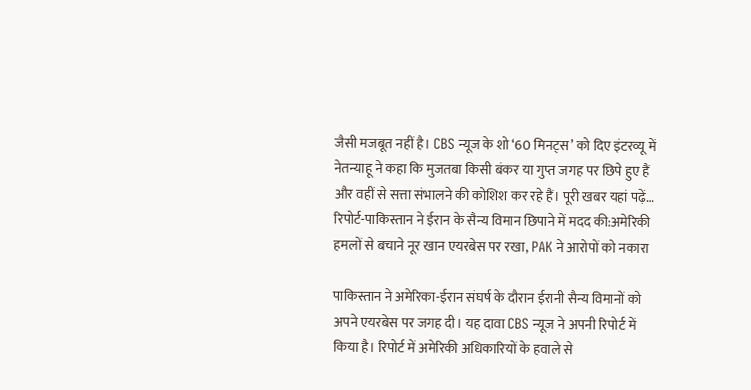जैसी मजबूत नहीं है। CBS न्यूज के शो ‘60 मिनट्स’ को दिए इंटरव्यू में नेतन्याहू ने कहा कि मुजतबा किसी बंकर या गुप्त जगह पर छिपे हुए हैं और वहीं से सत्ता संभालने की कोशिश कर रहे हैं। पूरी खबर यहां पढ़ें…
रिपोर्ट-पाकिस्तान ने ईरान के सैन्य विमान छिपाने में मदद की:अमेरिकी हमलों से बचाने नूर खान एयरबेस पर रखा, PAK ने आरोपों को नकारा

पाकिस्तान ने अमेरिका-ईरान संघर्ष के दौरान ईरानी सैन्य विमानों को अपने एयरबेस पर जगह दी। यह दावा CBS न्यूज ने अपनी रिपोर्ट में किया है। रिपोर्ट में अमेरिकी अधिकारियों के हवाले से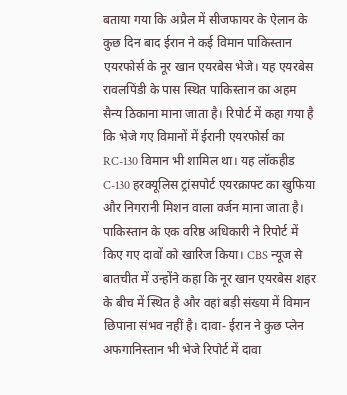बताया गया कि अप्रैल में सीजफायर के ऐलान के कुछ दिन बाद ईरान ने कई विमान पाकिस्तान एयरफोर्स के नूर खान एयरबेस भेजे। यह एयरबेस रावलपिंडी के पास स्थित पाकिस्तान का अहम सैन्य ठिकाना माना जाता है। रिपोर्ट में कहा गया है कि भेजे गए विमानों में ईरानी एयरफोर्स का RC-130 विमान भी शामिल था। यह लॉकहीड C-130 हरक्यूलिस ट्रांसपोर्ट एयरक्राफ्ट का खुफिया और निगरानी मिशन वाला वर्जन माना जाता है। पाकिस्तान के एक वरिष्ठ अधिकारी ने रिपोर्ट में किए गए दावों को खारिज किया। CBS न्यूज से बातचीत में उन्होंने कहा कि नूर खान एयरबेस शहर के बीच में स्थित है और वहां बड़ी संख्या में विमान छिपाना संभव नहीं है। दावा- ईरान ने कुछ प्लेन अफगानिस्तान भी भेजे रिपोर्ट में दावा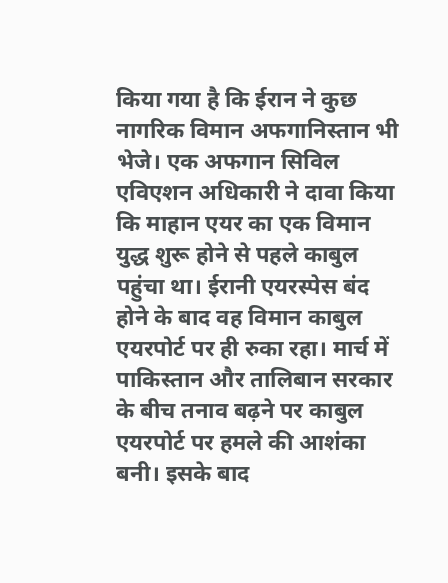किया गया है कि ईरान ने कुछ नागरिक विमान अफगानिस्तान भी भेजे। एक अफगान सिविल एविएशन अधिकारी ने दावा किया कि माहान एयर का एक विमान युद्ध शुरू होने से पहले काबुल पहुंचा था। ईरानी एयरस्पेस बंद होने के बाद वह विमान काबुल एयरपोर्ट पर ही रुका रहा। मार्च में पाकिस्तान और तालिबान सरकार के बीच तनाव बढ़ने पर काबुल एयरपोर्ट पर हमले की आशंका बनी। इसके बाद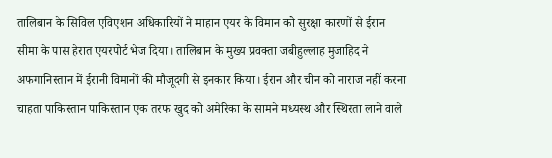तालिबान के सिविल एविएशन अधिकारियों ने माहान एयर के विमान को सुरक्षा कारणों से ईरान सीमा के पास हेरात एयरपोर्ट भेज दिया। तालिबान के मुख्य प्रवक्ता जबीहुल्लाह मुजाहिद ने अफगानिस्तान में ईरानी विमानों की मौजूदगी से इनकार किया। ईरान और चीन को नाराज नहीं करना चाहता पाकिस्तान पाकिस्तान एक तरफ खुद को अमेरिका के सामने मध्यस्थ और स्थिरता लाने वाले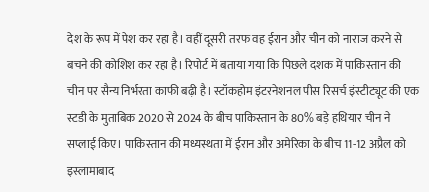देश के रूप में पेश कर रहा है। वहीं दूसरी तरफ वह ईरान और चीन को नाराज करने से बचने की कोशिश कर रहा है। रिपोर्ट में बताया गया कि पिछले दशक में पाकिस्तान की चीन पर सैन्य निर्भरता काफी बढ़ी है। स्टॉकहोम इंटरनेशनल पीस रिसर्च इंस्टीट्यूट की एक स्टडी के मुताबिक 2020 से 2024 के बीच पाकिस्तान के 80% बड़े हथियार चीन ने सप्लाई किए। पाकिस्तान की मध्यस्थता में ईरान और अमेरिका के बीच 11-12 अप्रैल को इस्लामाबाद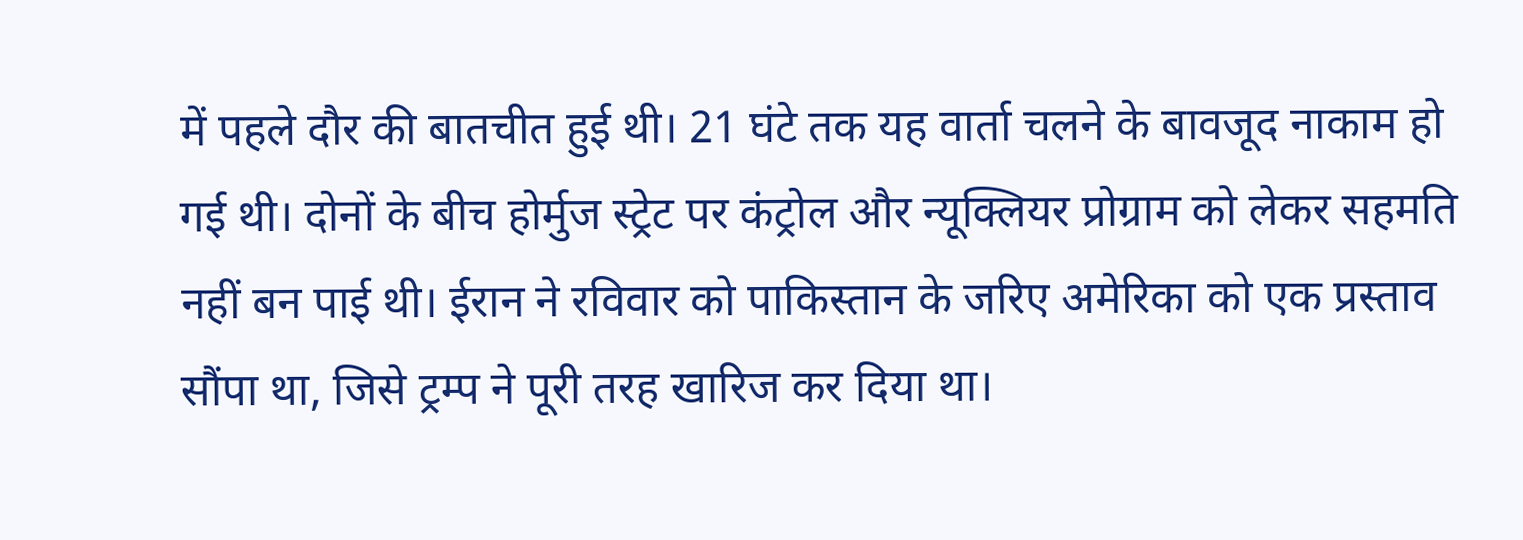में पहले दौर की बातचीत हुई थी। 21 घंटे तक यह वार्ता चलने के बावजूद नाकाम हो गई थी। दोनों के बीच होर्मुज स्ट्रेट पर कंट्रोल और न्यूक्लियर प्रोग्राम को लेकर सहमति नहीं बन पाई थी। ईरान ने रविवार को पाकिस्तान के जरिए अमेरिका को एक प्रस्ताव सौंपा था, जिसे ट्रम्प ने पूरी तरह खारिज कर दिया था।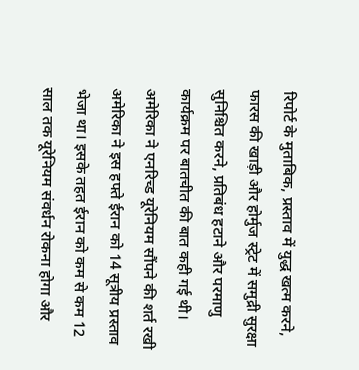रिपोर्ट के मुताबिक, प्रस्ताव में युद्ध खत्म करने, फारस की खाड़ी और होर्मुज स्ट्रेट में समुद्री सुरक्षा सुनिश्चित करने, प्रतिबंध हटाने और परमाणु कार्यक्रम पर बातचीत की बात कही गई थी। अमेरिका ने एनरिच्ड यूरेनियम सौंपने की शर्त रखी अमेरिका ने इस हफ्ते ईरान को 14 सूत्रीय प्रस्ताव भेजा था। इसके तहत ईरान को कम से कम 12 साल तक यूरेनियम संवर्धन रोकना होगा और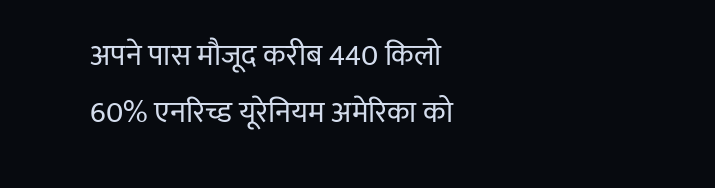अपने पास मौजूद करीब 440 किलो 60% एनरिच्ड यूरेनियम अमेरिका को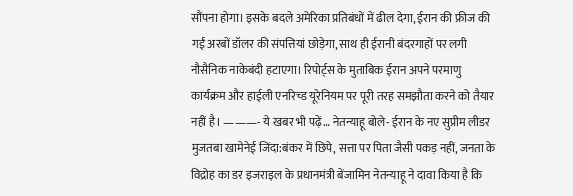सौंपना होगा। इसके बदले अमेरिका प्रतिबंधों में ढील देगा, ईरान की फ्रीज की गईं अरबों डॉलर की संपत्तियां छोड़ेगा, साथ ही ईरानी बंदरगाहों पर लगी नौसैनिक नाकेबंदी हटाएगा। रिपोर्ट्स के मुताबिक ईरान अपने परमाणु कार्यक्रम और हाईली एनरिच्ड यूरेनियम पर पूरी तरह समझौता करने को तैयार नहीं है। ———- ये खबर भी पढ़ें… नेतन्याहू बोले- ईरान के नए सुप्रीम लीडर मुजतबा खामेनेई जिंदा:बंकर में छिपे, सत्ता पर पिता जैसी पकड़ नहीं, जनता के विद्रोह का डर इजराइल के प्रधानमंत्री बेंजामिन नेतन्याहू ने दावा किया है कि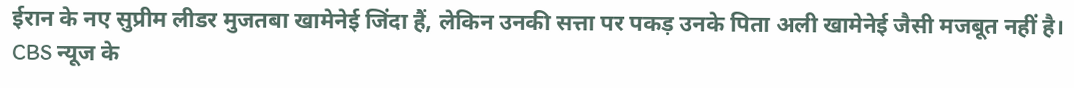ईरान के नए सुप्रीम लीडर मुजतबा खामेनेई जिंदा हैं, लेकिन उनकी सत्ता पर पकड़ उनके पिता अली खामेनेई जैसी मजबूत नहीं है। CBS न्यूज के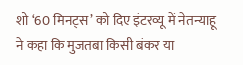शो ‘60 मिनट्स’ को दिए इंटरव्यू में नेतन्याहू ने कहा कि मुजतबा किसी बंकर या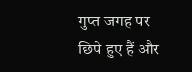गुप्त जगह पर छिपे हुए हैं और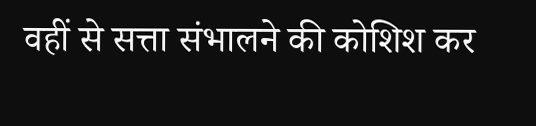वहीं से सत्ता संभालने की कोशिश कर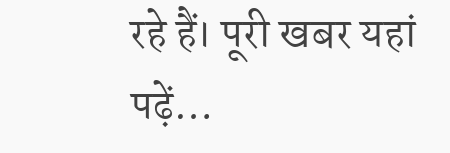रहे हैं। पूरी खबर यहां पढ़ें…